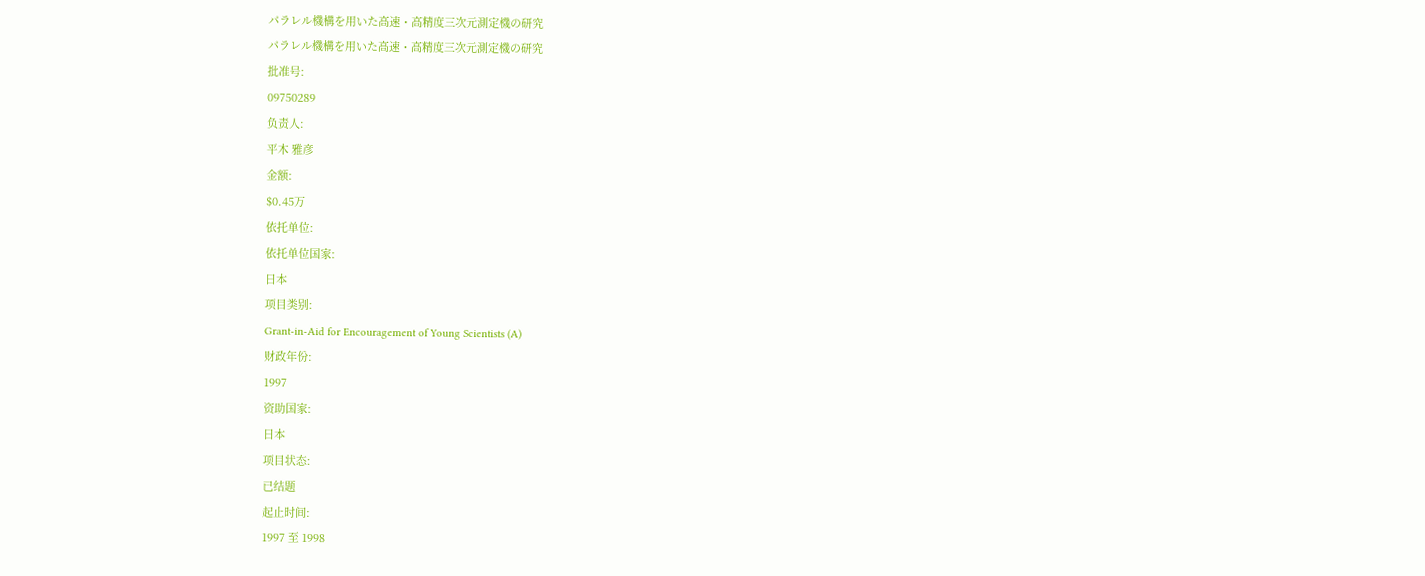パラレル機構を用いた高速・高精度三次元測定機の研究
パラレル機構を用いた高速・高精度三次元測定機の研究
批准号:
09750289
负责人:
平木 雅彦
金额:
$0.45万
依托单位:
依托单位国家:
日本
项目类别:
Grant-in-Aid for Encouragement of Young Scientists (A)
财政年份:
1997
资助国家:
日本
项目状态:
已结题
起止时间:
1997 至 1998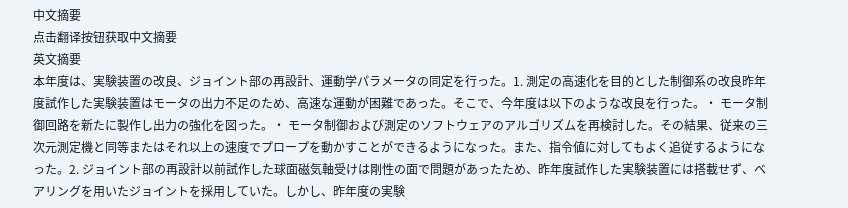中文摘要
点击翻译按钮获取中文摘要
英文摘要
本年度は、実験装置の改良、ジョイント部の再設計、運動学パラメータの同定を行った。1. 測定の高速化を目的とした制御系の改良昨年度試作した実験装置はモータの出力不足のため、高速な運動が困難であった。そこで、今年度は以下のような改良を行った。・ モータ制御回路を新たに製作し出力の強化を図った。・ モータ制御および測定のソフトウェアのアルゴリズムを再検討した。その結果、従来の三次元測定機と同等またはそれ以上の速度でプロープを動かすことができるようになった。また、指令値に対してもよく追従するようになった。2. ジョイント部の再設計以前試作した球面磁気軸受けは剛性の面で問題があったため、昨年度試作した実験装置には搭載せず、ベアリングを用いたジョイントを採用していた。しかし、昨年度の実験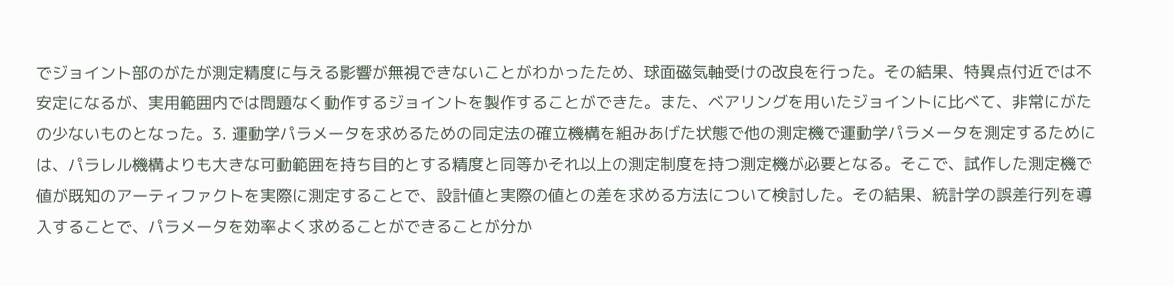でジョイント部のがたが測定精度に与える影響が無視できないことがわかったため、球面磁気軸受けの改良を行った。その結果、特異点付近では不安定になるが、実用範囲内では問題なく動作するジョイントを製作することができた。また、ベアリングを用いたジョイントに比べて、非常にがたの少ないものとなった。3. 運動学パラメータを求めるための同定法の確立機構を組みあげた状態で他の測定機で運動学パラメータを測定するためには、パラレル機構よりも大きな可動範囲を持ち目的とする精度と同等かそれ以上の測定制度を持つ測定機が必要となる。そこで、試作した測定機で値が既知のアーティファクトを実際に測定することで、設計値と実際の値との差を求める方法について検討した。その結果、統計学の誤差行列を導入することで、パラメータを効率よく求めることができることが分か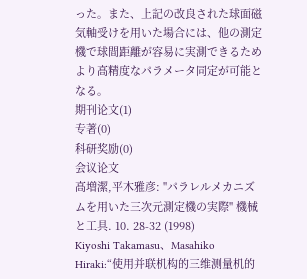った。また、上記の改良された球面磁気軸受けを用いた場合には、他の測定機で球間距離が容易に実測できるためより高精度なパラメータ同定が可能となる。
期刊论文(1)
专著(0)
科研奖励(0)
会议论文
高増潔,平木雅彦: "パラレルメカニズムを用いた三次元測定機の実際" 機械と工具. 10. 28-32 (1998)
Kiyoshi Takamasu、Masahiko Hiraki:“使用并联机构的三维测量机的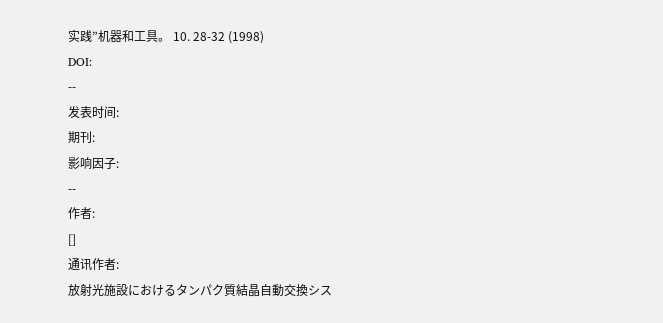实践”机器和工具。 10. 28-32 (1998)
DOI:
--
发表时间:
期刊:
影响因子:
--
作者:
[]
通讯作者:
放射光施設におけるタンパク質結晶自動交換シス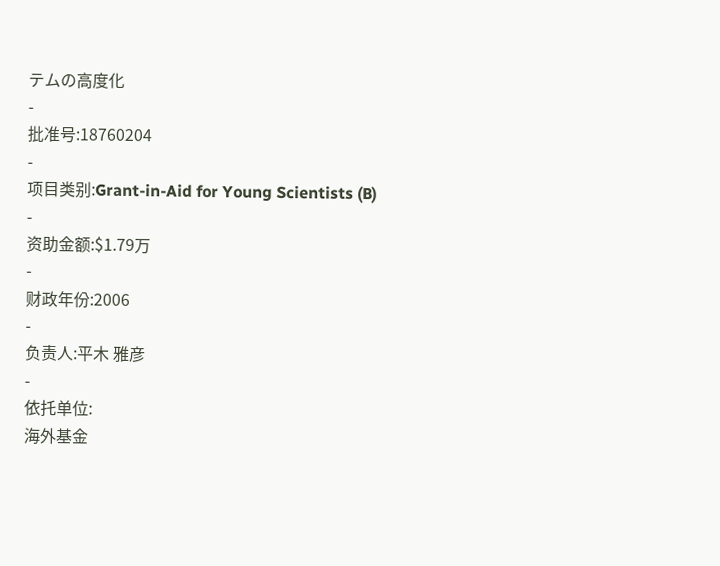テムの高度化
-
批准号:18760204
-
项目类别:Grant-in-Aid for Young Scientists (B)
-
资助金额:$1.79万
-
财政年份:2006
-
负责人:平木 雅彦
-
依托单位:
海外基金